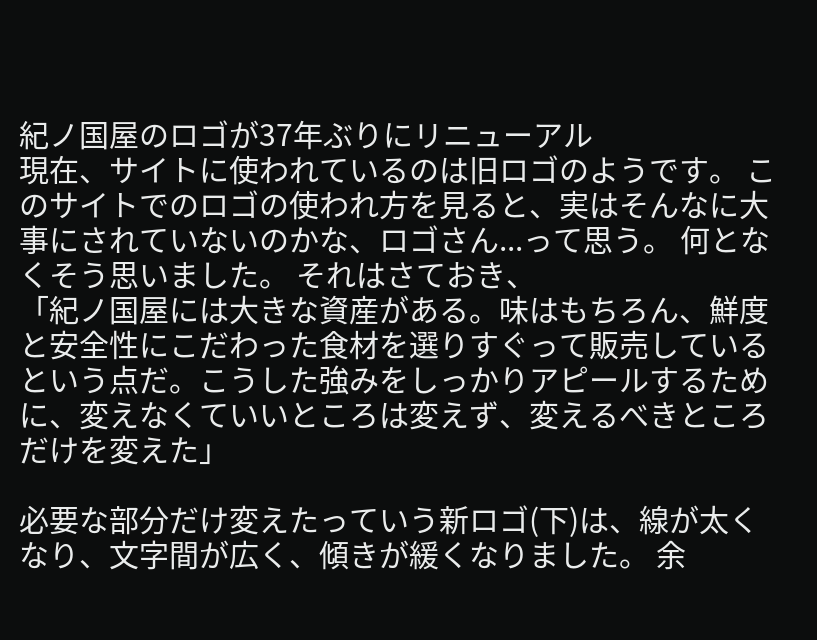紀ノ国屋のロゴが37年ぶりにリニューアル
現在、サイトに使われているのは旧ロゴのようです。 このサイトでのロゴの使われ方を見ると、実はそんなに大事にされていないのかな、ロゴさん...って思う。 何となくそう思いました。 それはさておき、
「紀ノ国屋には大きな資産がある。味はもちろん、鮮度と安全性にこだわった食材を選りすぐって販売しているという点だ。こうした強みをしっかりアピールするために、変えなくていいところは変えず、変えるべきところだけを変えた」

必要な部分だけ変えたっていう新ロゴ(下)は、線が太くなり、文字間が広く、傾きが緩くなりました。 余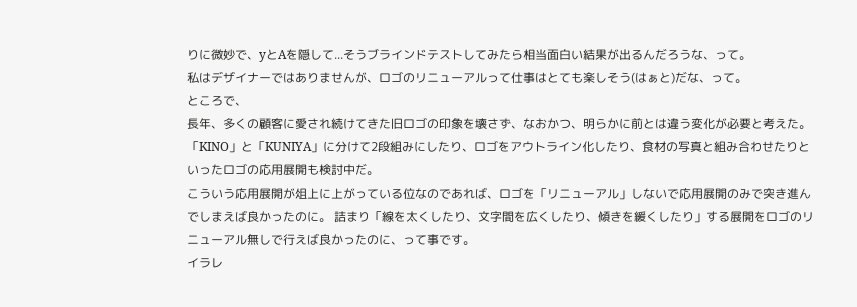りに微妙で、yとAを隠して...そうブラインドテストしてみたら相当面白い結果が出るんだろうな、って。
私はデザイナーではありませんが、ロゴのリニューアルって仕事はとても楽しそう(はぁと)だな、って。
ところで、
長年、多くの顧客に愛され続けてきた旧ロゴの印象を壊さず、なおかつ、明らかに前とは違う変化が必要と考えた。「KINO」と「KUNIYA」に分けて2段組みにしたり、ロゴをアウトライン化したり、食材の写真と組み合わせたりといったロゴの応用展開も検討中だ。
こういう応用展開が俎上に上がっている位なのであれば、ロゴを「リニューアル」しないで応用展開のみで突き進んでしまえば良かったのに。 詰まり「線を太くしたり、文字間を広くしたり、傾きを緩くしたり」する展開をロゴのリニューアル無しで行えば良かったのに、って事です。
イラレ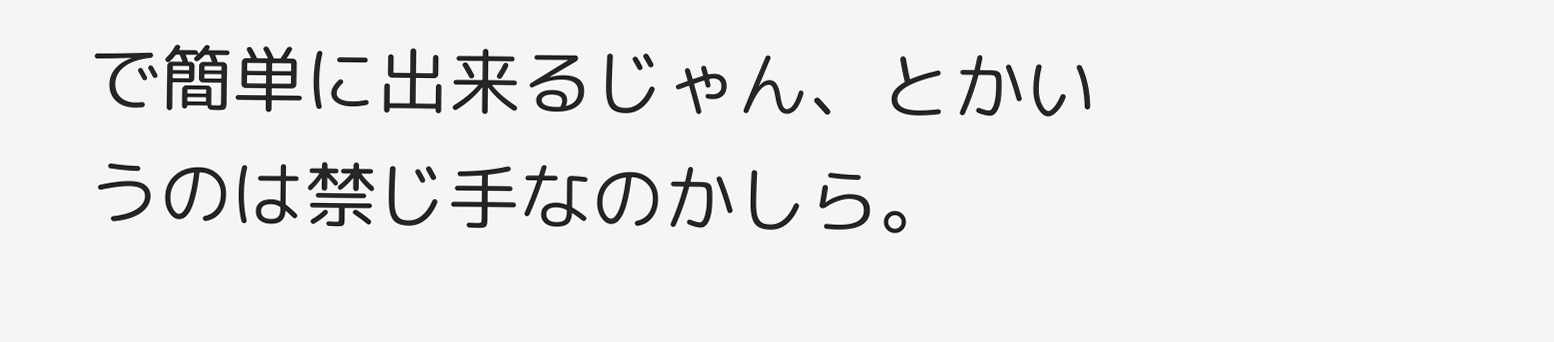で簡単に出来るじゃん、とかいうのは禁じ手なのかしら。